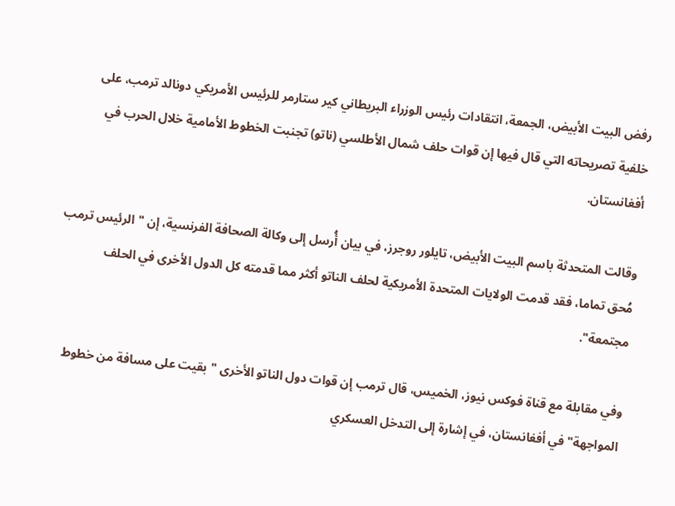رفض البيت الأبيض، الجمعة، انتقادات رئيس الوزراء البريطاني كير ستارمر للرئيس الأمريكي دونالد ترمب، على خلفية تصريحاته التي قال فيها إن قوات حلف شمال الأطلسي (ناتو) تجنبت الخطوط الأمامية خلال الحرب في أفغانستان.

وقالت المتحدثة باسم البيت الأبيض، تايلور روجرز، في بيان أُرسل إلى وكالة الصحافة الفرنسية، إن "الرئيس ترمب مُحق تماما، فقد قدمت الولايات المتحدة الأمريكية لحلف الناتو أكثر مما قدمته كل الدول الأخرى في الحلف مجتمعة".

وفي مقابلة مع قناة فوكس نيوز، الخميس، قال ترمب إن قوات دول الناتو الأخرى "بقيت على مسافة من خطوط المواجهة" في أفغانستان، في إشارة إلى التدخل العسكري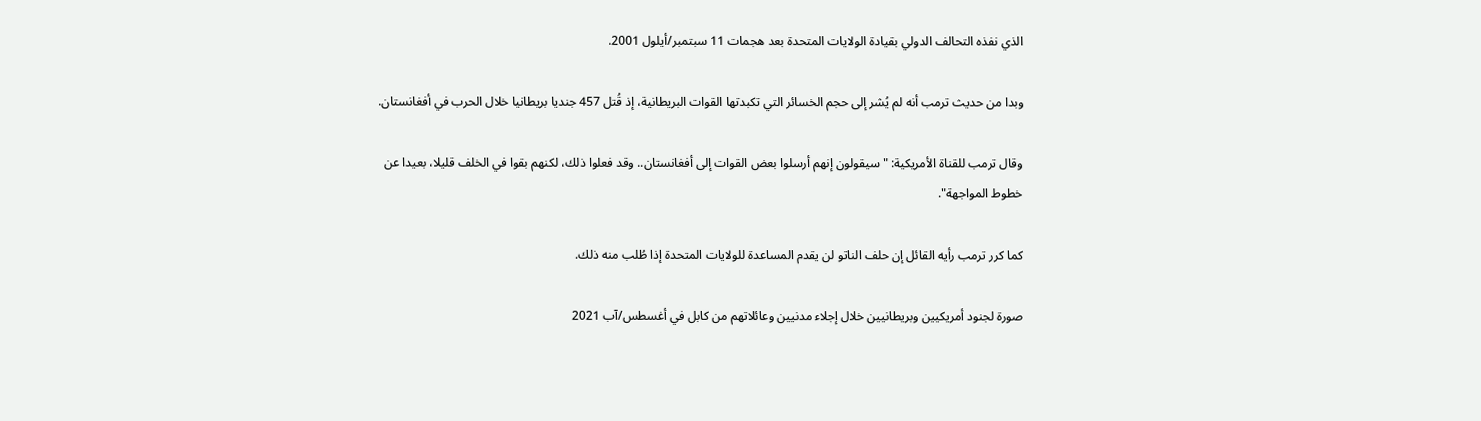الذي نفذه التحالف الدولي بقيادة الولايات المتحدة بعد هجمات 11 سبتمبر/أيلول 2001.

وبدا من حديث ترمب أنه لم يُشر إلى حجم الخسائر التي تكبدتها القوات البريطانية، إذ قُتل 457 جنديا بريطانيا خلال الحرب في أفغانستان.

وقال ترمب للقناة الأمريكية: "سيقولون إنهم أرسلوا بعض القوات إلى أفغانستان.. وقد فعلوا ذلك، لكنهم بقوا في الخلف قليلا، بعيدا عن خطوط المواجهة".

كما كرر ترمب رأيه القائل إن حلف الناتو لن يقدم المساعدة للولايات المتحدة إذا طُلب منه ذلك.

صورة لجنود أمريكيين وبريطانيين خلال إجلاء مدنيين وعائلاتهم من كابل في أغسطس/آب 2021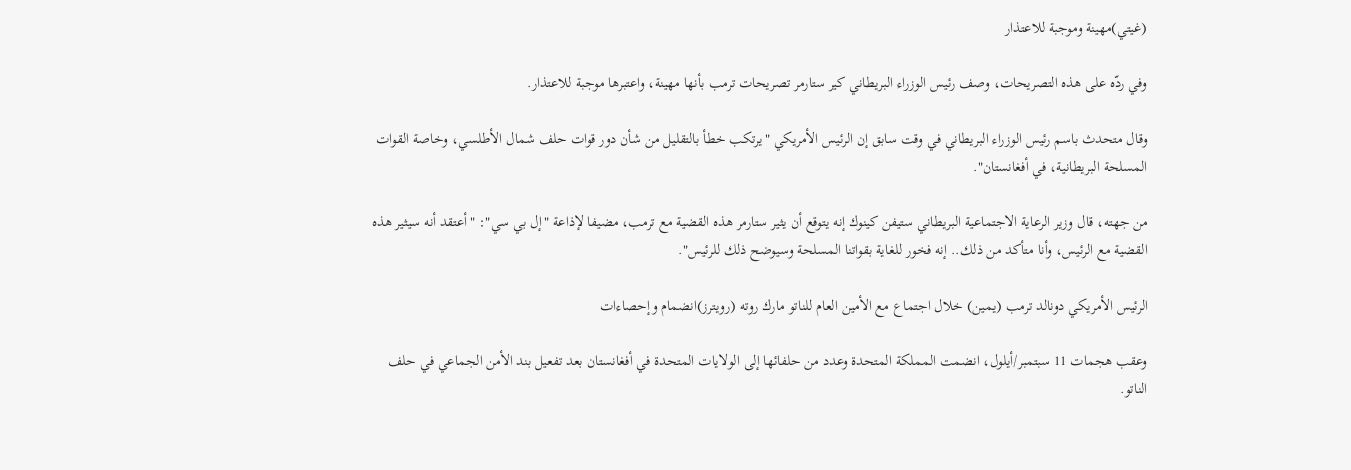(غيتي)مهينة وموجبة للاعتذار

وفي ردّه على هذه التصريحات، وصف رئيس الوزراء البريطاني كير ستارمر تصريحات ترمب بأنها مهينة، واعتبرها موجبة للاعتذار.

وقال متحدث باسم رئيس الوزراء البريطاني في وقت سابق إن الرئيس الأمريكي "يرتكب خطأ بالتقليل من شأن دور قوات حلف شمال الأطلسي، وخاصة القوات المسلحة البريطانية، في أفغانستان".

من جهته، قال وزير الرعاية الاجتماعية البريطاني ستيفن كينوك إنه يتوقع أن يثير ستارمر هذه القضية مع ترمب، مضيفا لإذاعة "إل بي سي": "أعتقد أنه سيثير هذه القضية مع الرئيس، وأنا متأكد من ذلك.. إنه فخور للغاية بقواتنا المسلحة وسيوضح ذلك للرئيس".

الرئيس الأمريكي دونالد ترمب (يمين) خلال اجتماع مع الأمين العام للناتو مارك روته (رويترز)انضمام وإحصاءات

وعقب هجمات 11 سبتمبر/أيلول، انضمت المملكة المتحدة وعدد من حلفائها إلى الولايات المتحدة في أفغانستان بعد تفعيل بند الأمن الجماعي في حلف الناتو.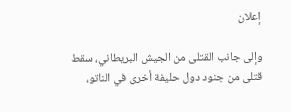إعلان

وإلى جانب القتلى من الجيش البريطاني، سقط قتلى من جنود دول حليفة أخرى في الناتو،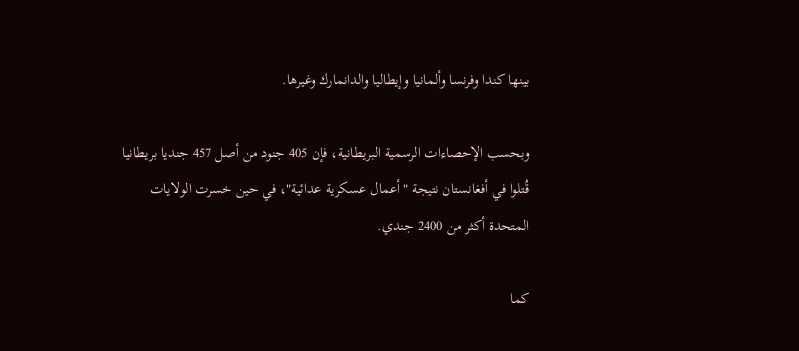بينها كندا وفرنسا وألمانيا وإيطاليا والدانمارك وغيرها.

وبحسب الإحصاءات الرسمية البريطانية، فإن 405 جنود من أصل 457 جنديا بريطانيا قُتلوا في أفغانستان نتيجة "أعمال عسكرية عدائية"، في حين خسرت الولايات المتحدة أكثر من 2400 جندي.

كما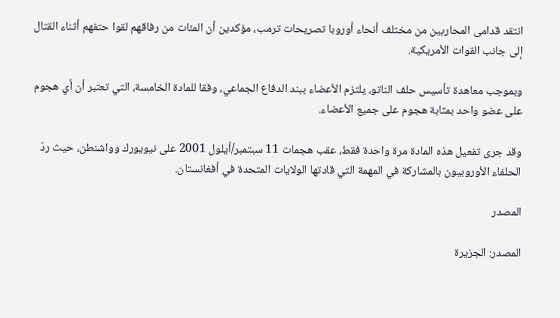انتقد قدامى المحاربين من مختلف أنحاء أوروبا تصريحات ترمب، مؤكدين أن المئات من رفاقهم لقوا حتفهم أثناء القتال إلى جانب القوات الأمريكية.

وبموجب معاهدة تأسيس حلف الناتو، يلتزم الأعضاء ببند الدفاع الجماعي، وفقا للمادة الخامسة، التي تعتبر أن أي هجوم على عضو واحد بمثابة هجوم على جميع الأعضاء.

وقد جرى تفعيل هذه المادة مرة واحدة فقط، عقب هجمات 11 سبتمبر/أيلول 2001 على نيويورك وواشنطن، حيث ردّ الحلفاء الأوروبيون بالمشاركة في المهمة التي قادتها الولايات المتحدة في أفغانستان.

المصدر

المصدر: الجزيرة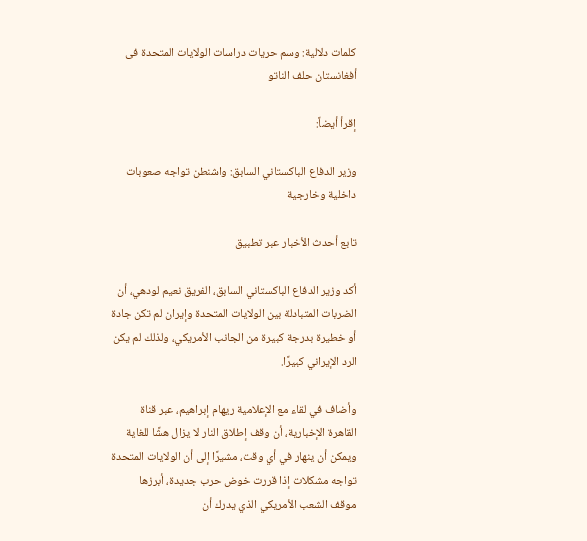كلمات دلالية: وسم حريات دراسات الولایات المتحدة فی أفغانستان حلف الناتو

إقرأ أيضاً:

وزير الدفاع الباكستاني السابق: واشنطن تواجه صعوبات داخلية وخارجية

تابع أحدث الأخبار عبر تطبيق

أكد وزير الدفاع الباكستاني السابق، الفريق نعيم لودهي، أن الضربات المتبادلة بين الولايات المتحدة وإيران لم تكن جادة أو خطيرة بدرجة كبيرة من الجانب الأمريكي، ولذلك لم يكن الرد الإيراني كبيرًا.

وأضاف في لقاء مع الإعلامية ريهام إبراهيم، عبر قناة القاهرة الإخبارية، أن وقف إطلاق النار لا يزال هشًا للغاية ويمكن أن ينهار في أي وقت، مشيرًا إلى أن الولايات المتحدة تواجه مشكلات إذا قررت خوض حرب جديدة، أبرزها موقف الشعب الأمريكي الذي يدرك أن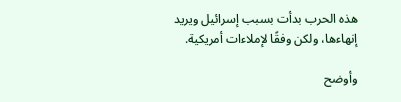هذه الحرب بدأت بسبب إسرائيل ويريد إنهاءها، ولكن وفقًا لإملاءات أمريكية.

وأوضح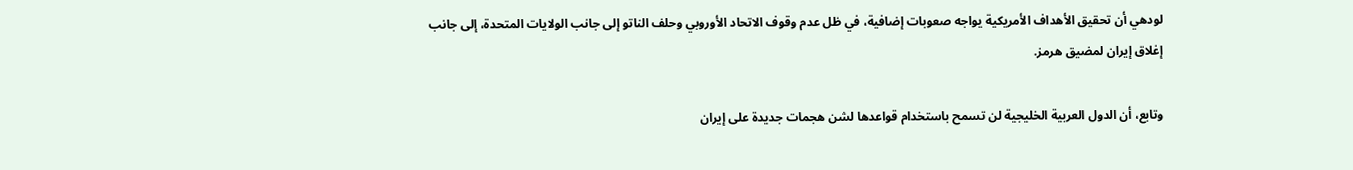لودهي أن تحقيق الأهداف الأمريكية يواجه صعوبات إضافية، في ظل عدم وقوف الاتحاد الأوروبي وحلف الناتو إلى جانب الولايات المتحدة، إلى جانب إغلاق إيران لمضيق هرمز.

وتابع، أن الدول العربية الخليجية لن تسمح باستخدام قواعدها لشن هجمات جديدة على إيران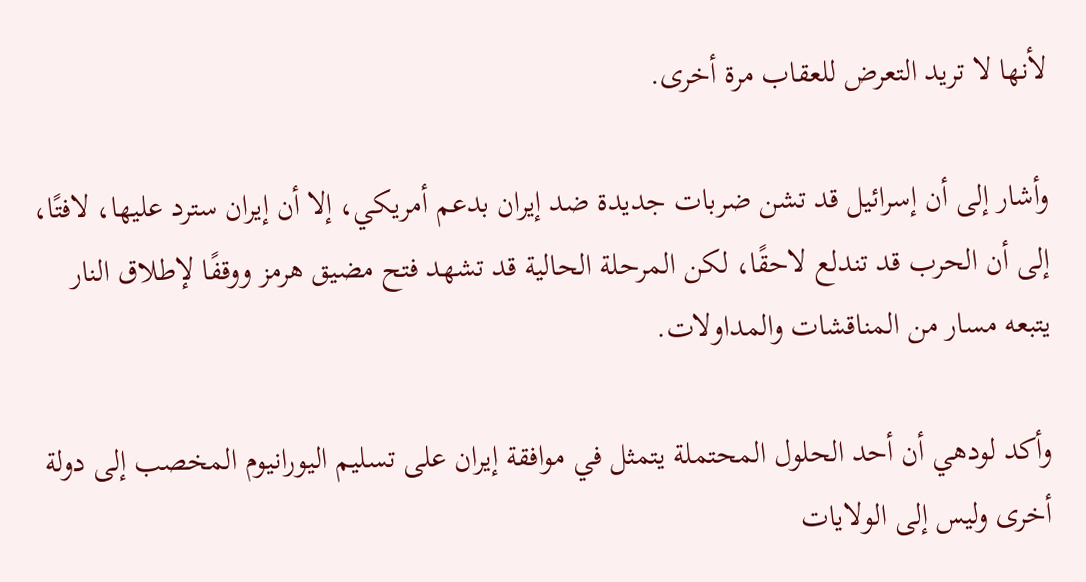لأنها لا تريد التعرض للعقاب مرة أخرى.

وأشار إلى أن إسرائيل قد تشن ضربات جديدة ضد إيران بدعم أمريكي، إلا أن إيران سترد عليها، لافتًا، إلى أن الحرب قد تندلع لاحقًا، لكن المرحلة الحالية قد تشهد فتح مضيق هرمز ووقفًا لإطلاق النار يتبعه مسار من المناقشات والمداولات.

وأكد لودهي أن أحد الحلول المحتملة يتمثل في موافقة إيران على تسليم اليورانيوم المخصب إلى دولة أخرى وليس إلى الولايات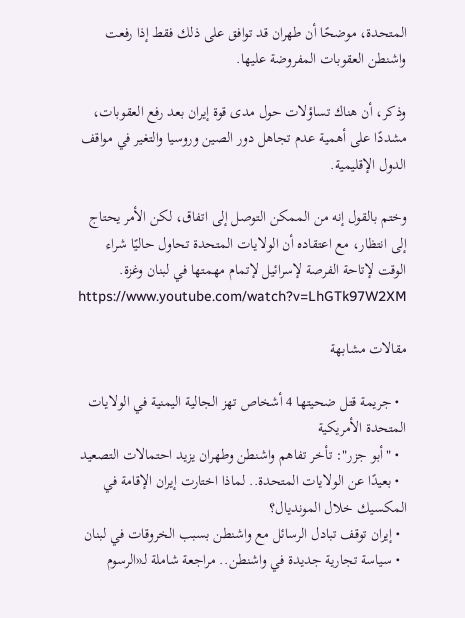المتحدة، موضحًا أن طهران قد توافق على ذلك فقط إذا رفعت واشنطن العقوبات المفروضة عليها.

وذكر، أن هناك تساؤلات حول مدى قوة إيران بعد رفع العقوبات، مشددًا على أهمية عدم تجاهل دور الصين وروسيا والتغير في مواقف الدول الإقليمية.

وختم بالقول إنه من الممكن التوصل إلى اتفاق، لكن الأمر يحتاج إلى انتظار، مع اعتقاده أن الولايات المتحدة تحاول حاليًا شراء الوقت لإتاحة الفرصة لإسرائيل لإتمام مهمتها في لبنان وغزة.
https://www.youtube.com/watch?v=LhGTk97W2XM

مقالات مشابهة

  • جريمة قتل ضحيتها 4 أشخاص تهز الجالية اليمنية في الولايات المتحدة الأمريكية
  • "أبو جزر": تأخر تفاهم واشنطن وطهران يزيد احتمالات التصعيد
  • بعيدًا عن الولايات المتحدة.. لماذا اختارت إيران الإقامة في المكسيك خلال المونديال؟
  • إيران توقف تبادل الرسائل مع واشنطن بسبب الخروقات في لبنان
  • سياسة تجارية جديدة في واشنطن.. مراجعة شاملة لـ«الرسوم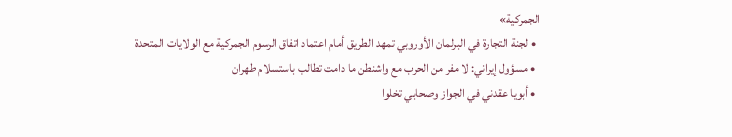الجمركية»
  • لجنة التجارة في البرلمان الأوروبي تمهد الطريق أمام اعتماد اتفاق الرسوم الجمركية مع الولايات المتحدة
  • مسؤول إيراني: لا مفر من الحرب مع واشنطن ما دامت تطالب باستسلام طهران
  • أبويا عقدني في الجواز وصحابي تخلوا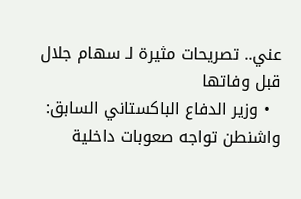عني.. تصريحات مثيرة لـ سهام جلال قبل وفاتها
  • وزير الدفاع الباكستاني السابق: واشنطن تواجه صعوبات داخلية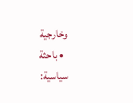وخارجية
  • باحثة سياسية: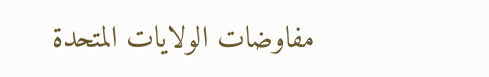مفاوضات الولايات المتحدة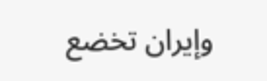وإيران تخضع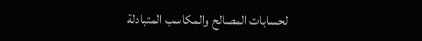لحسابات المصالح والمكاسب المتبادلة